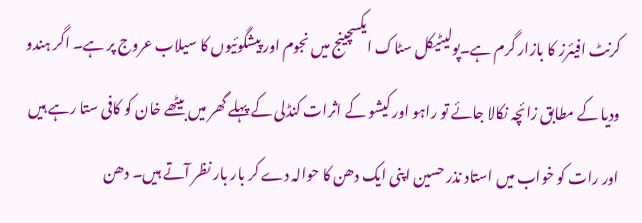کرنٹ افیئرز کا بازار گرم ہے۔پولیٹیکل سٹاک ایکسچینج میں نجوم اور پیشگوئیوں کا سیلاب عروج پر ہے۔ اگر ہندو ودیا کے مطابق زائچہ نکالا جائے تو راہو اور کیشو کے اثرات کنڈلی کے پہلے گھر میں بیٹھے خان کو کافی ستا رہے ہیں اور رات کو خواب میں استاد نذر حسین اپنی ایک دھن کا حوالہ دے کر بار بار نظر آتے ہیں۔ دھن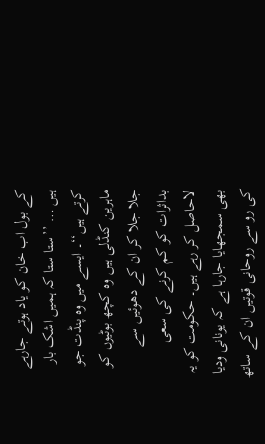کے بول اب خان کو یاد ہوتے جارہے ہیں … ’’ستا ستا کہ ہمیں اشک بار کرتے ہیں‘‘۔ ایسے میں وہ پنڈت جو ماہرین کنڈلی ہیں وہ کچھ بوٹیوں کو جلا جلا کر ان کے دھوئیں سے بداثرات کو کم کرنے کی سعی لاحاصل کر رہے ہیں۔ حکومت کو یہ بھی سمجھایا جارہا ہے کہ یونانی ودیا کی رو سے روحانی قوتیں ان کے ساتھ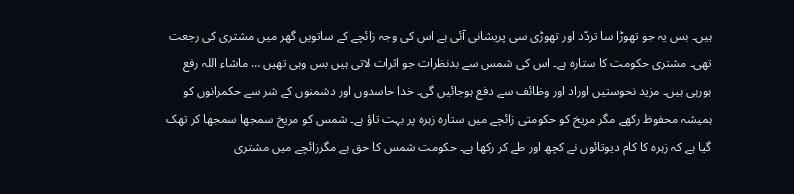ہیں۔ بس یہ جو تھوڑا سا تردّد اور تھوڑی سی پریشانی آئی ہے اس کی وجہ زائچے کے ساتویں گھر میں مشتری کی رجعت تھی۔ مشتری حکومت کا ستارہ ہے۔ اس کی شمس سے بدنظرات جو اثرات لاتی ہیں بس وہی تھیں … ماشاء اللہ رفع ہورہی ہیں۔ مزید نحوستیں اوراد اور وظائف سے دفع ہوجائیں گی۔ خدا حاسدوں اور دشمنوں کے شر سے حکمرانوں کو ہمیشہ محفوظ رکھے مگر مریخ کو حکومتی زائچے میں ستارہ زہرہ پر بہت تاؤ ہے۔ شمس کو مریخ سمجھا سمجھا کر تھک گیا ہے کہ زہرہ کا کام دیوتائوں نے کچھ اور طے کر رکھا ہے۔ حکومت شمس کا حق ہے مگرزائچے میں مشتری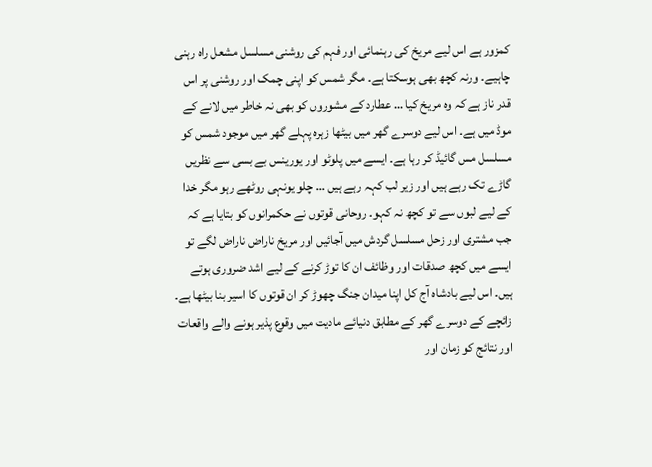کمزور ہے اس لیے مریخ کی رہنمائی اور فہم کی روشنی مسلسل مشعل راہ رہنی چاہیے۔ ورنہ کچھ بھی ہوسکتا ہے۔ مگر شمس کو اپنی چمک اور روشنی پر اس قدر ناز ہے کہ وہ مریخ کیا … عطارد کے مشوروں کو بھی نہ خاطر میں لانے کے موڈ میں ہے۔ اس لیے دوسرے گھر میں بیٹھا زہرہ پہلے گھر میں موجود شمس کو مسلسل مس گائیڈ کر رہا ہے۔ ایسے میں پلوٹو اور یورینس بے بسی سے نظریں گاڑے تک رہے ہیں اور زیر لب کہہ رہے ہیں … چلو یونہی روٹھے رہو مگر خدا کے لیے لبوں سے تو کچھ نہ کہو۔ روحانی قوتوں نے حکمرانوں کو بتایا ہے کہ جب مشتری اور زحل مسلسل گردش میں آجائیں اور مریخ ناراض ناراض لگے تو ایسے میں کچھ صدقات اور وظائف ان کا توڑ کرنے کے لیے اشد ضروری ہوتے ہیں۔ اس لیے بادشاہ آج کل اپنا میدان جنگ چھوڑ کر ان قوتوں کا اسیر بنا بیٹھا ہے۔ زائچے کے دوسرے گھر کے مطابق دنیائے مادیت میں وقوع پذیر ہونے والے واقعات اور نتائج کو زمان اور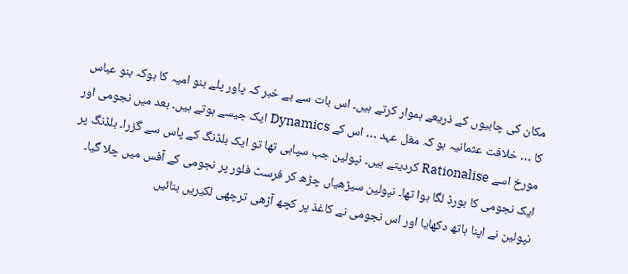مکان کی چابیوں کے ذریعے ہموار کرتے ہیں۔ اس بات سے بے خبر کہ پاور پلے بنو امیہ کا ہوکہ بنو عباس کا … خلافت عثمانیہ ہو کہ مغل عہد … اس کے Dynamics ایک جیسے ہوتے ہیں۔ بعد میں نجومی اور مورخ اسے Rationalise کردیتے ہیں۔ نپولین جب سپاہی تھا تو ایک بلڈنگ کے پاس سے گزرا۔ بلڈنگ پر ایک نجومی کا بورڈ لگا ہوا تھا۔ نپولین سیڑھیاں چڑھ کر فرسٹ فلور پر نجومی کے آفس میں چلا گیا۔ نپولین نے اپنا ہاتھ دکھایا اور اس نجومی نے کاغذ پر کچھ آڑھی ترچھی لکیریں بنائیں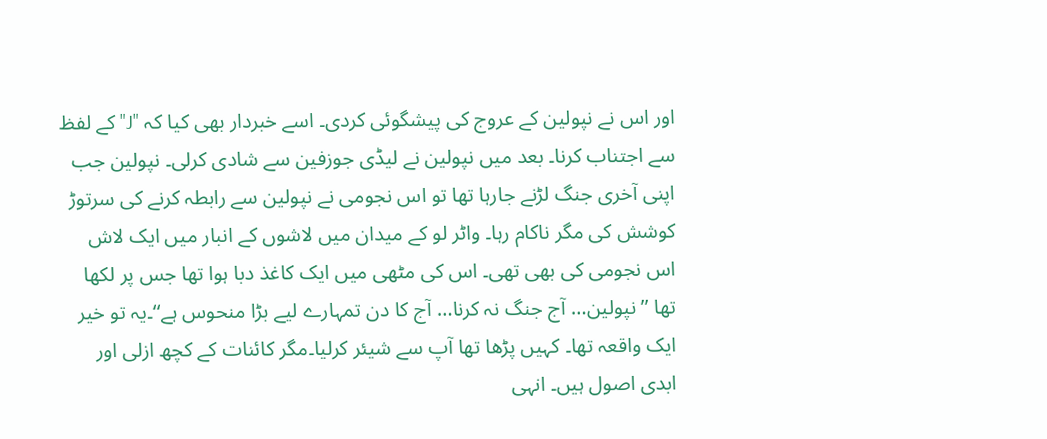اور اس نے نپولین کے عروج کی پیشگوئی کردی۔ اسے خبردار بھی کیا کہ "J" کے لفظ سے اجتناب کرنا۔ بعد میں نپولین نے لیڈی جوزفین سے شادی کرلی۔ نپولین جب اپنی آخری جنگ لڑنے جارہا تھا تو اس نجومی نے نپولین سے رابطہ کرنے کی سرتوڑ کوشش کی مگر ناکام رہا۔ واٹر لو کے میدان میں لاشوں کے انبار میں ایک لاش اس نجومی کی بھی تھی۔ اس کی مٹھی میں ایک کاغذ دبا ہوا تھا جس پر لکھا تھا ’’نپولین… آج جنگ نہ کرنا… آج کا دن تمہارے لیے بڑا منحوس ہے‘‘۔یہ تو خیر ایک واقعہ تھا۔ کہیں پڑھا تھا آپ سے شیئر کرلیا۔مگر کائنات کے کچھ ازلی اور ابدی اصول ہیں۔ انہی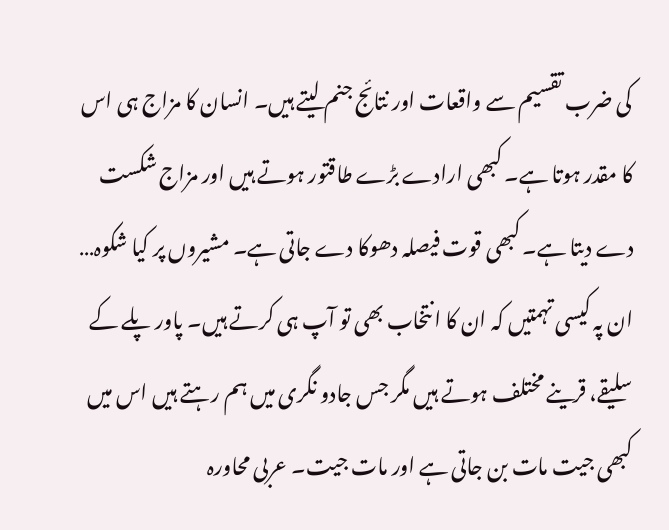کی ضرب تقسیم سے واقعات اور نتائج جنم لیتے ہیں۔ انسان کا مزاج ہی اس کا مقدر ہوتا ہے۔ کبھی ارادے بڑے طاقتور ہوتے ہیں اور مزاج شکست دے دیتا ہے۔ کبھی قوت فیصلہ دھوکا دے جاتی ہے۔ مشیروں پر کیا شکوہ… ان پہ کیسی تہمتیں کہ ان کا انتخاب بھی تو آپ ہی کرتے ہیں۔ پاور پلے کے سلیقے، قرینے مختلف ہوتے ہیں مگر جس جادو نگری میں ہم رہتے ہیں اس میں کبھی جیت مات بن جاتی ہے اور مات جیت۔ عربی محاورہ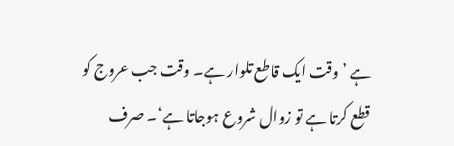ہے ’وقت ایک قاطع تلوار ہے۔ وقت جب عروج کو قطع کرتا ہے تو زوال شروع ہوجاتا ہے‘۔ صرف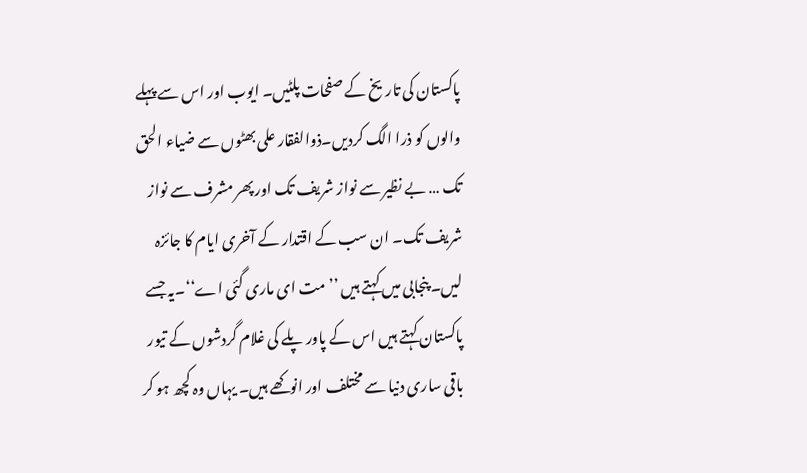پاکستان کی تاریخ کے صفحات پلٹیں۔ ایوب اور اس سے پہلے والوں کو ذرا الگ کردیں۔ذوالفقار علی بھٹوں سے ضیاء الحق تک … بے نظیر سے نواز شریف تک اور پھر مشرف سے نواز شریف تک۔ ان سب کے اقتدار کے آخری ایام کا جائزہ لیں۔ پنجابی میں کہتے ہیں ’’مت ای ماری گئی اے‘‘۔یہ جسے پاکستان کہتے ہیں اس کے پاور پلے کی غلام گردشوں کے تیور باقی ساری دنیا سے مختلف اور انوکھے ہیں۔ یہاں وہ کچھ ہو کر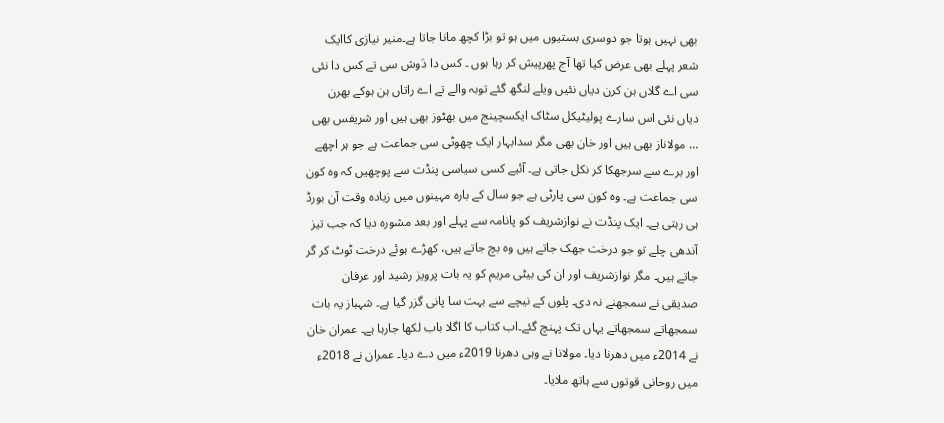بھی نہیں ہوتا جو دوسری بستیوں میں ہو تو بڑا کچھ مانا جاتا ہے۔منیر نیازی کاایک شعر پہلے بھی عرض کیا تھا آج پھرپیش کر رہا ہوں ۔ کس دا دَوش سی تے کس دا نئی سی اے گلاں ہن کرن دیاں نئیں ویلے لنگھ گئے توبہ والے تے اے راتاں ہن ہوکے بھرن دیاں نئی اس سارے پولیٹیکل سٹاک ایکسچینج میں بھٹوز بھی ہیں اور شریفس بھی … مولاناز بھی ہیں اور خان بھی مگر سدابہار ایک چھوٹی سی جماعت ہے جو ہر اچھے اور برے سے سرجھکا کر نکل جاتی ہے۔ آئیے کسی سیاسی پنڈت سے پوچھیں کہ وہ کون سی جماعت ہے۔ وہ کون سی پارٹی ہے جو سال کے بارہ مہینوں میں زیادہ وقت آن بورڈ ہی رہتی ہے۔ ایک پنڈت نے نوازشریف کو پانامہ سے پہلے اور بعد مشورہ دیا کہ جب تیز آندھی چلے تو جو درخت جھک جاتے ہیں وہ بچ جاتے ہیں، کھڑے ہوئے درخت ٹوٹ کر گر جاتے ہیں۔ مگر نوازشریف اور ان کی بیٹی مریم کو یہ بات پرویز رشید اور عرفان صدیقی نے سمجھنے نہ دی۔ پلوں کے نیچے سے بہت سا پانی گزر گیا ہے۔ شہباز یہ بات سمجھاتے سمجھاتے یہاں تک پہنچ گئے۔اب کتاب کا اگلا باب لکھا جارہا ہے۔ عمران خان نے 2014ء میں دھرنا دیا۔ مولانا نے وہی دھرنا 2019ء میں دے دیا۔ عمران نے 2018ء میں روحانی قوتوں سے ہاتھ ملایا۔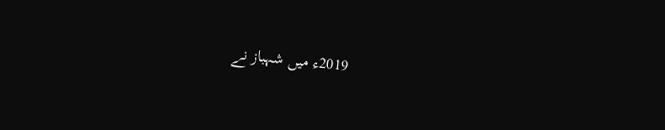2019ء میں شہباز نے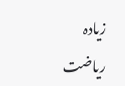زیادہ ریاضت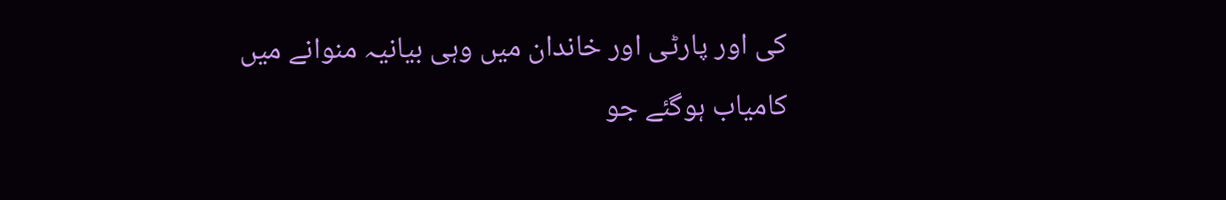کی اور پارٹی اور خاندان میں وہی بیانیہ منوانے میں کامیاب ہوگئے جو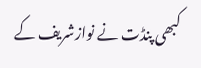کبھی پنڈت نے نوازشریف کے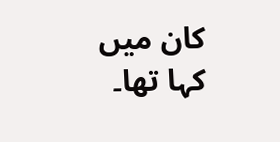کان میں کہا تھا۔